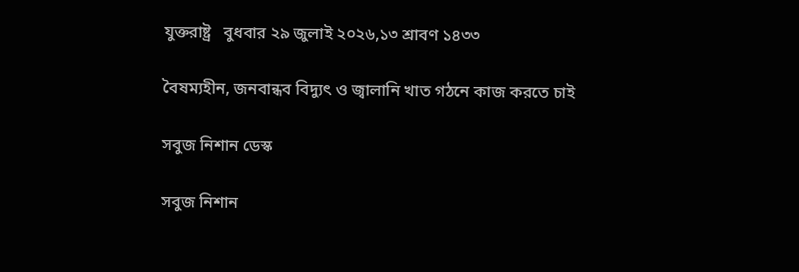যুক্তরাষ্ট্র   বুধবার ২৯ জুলাই ২০২৬,১৩ শ্রাবণ ১৪৩৩

বৈষম্যহীন, জনবান্ধব বিদ্যুৎ ও জ্বালানি খাত গঠনে কাজ করতে চাই

সবুজ নিশান ডেস্ক

সবুজ নিশান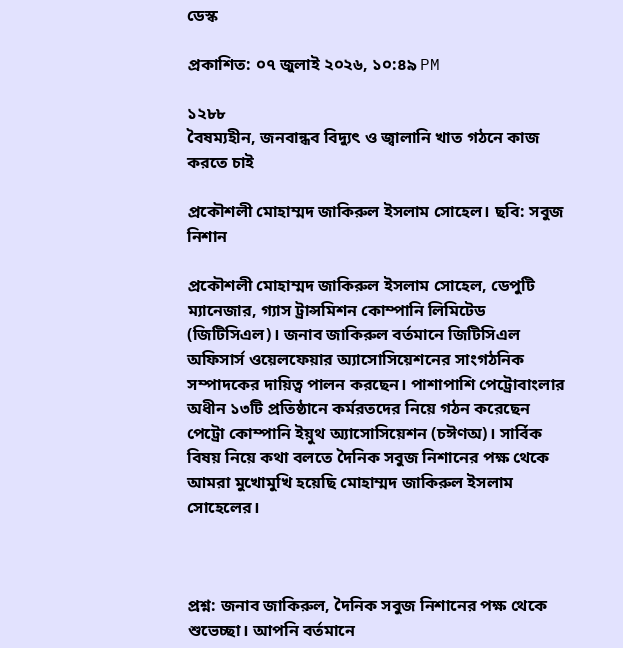ডেস্ক

প্রকাশিত: ০৭ জুলাই ২০২৬, ১০:৪৯ PM

১২৮৮
বৈষম্যহীন, জনবান্ধব বিদ্যুৎ ও জ্বালানি খাত গঠনে কাজ করতে চাই

প্রকৌশলী মোহাম্মদ জাকিরুল ইসলাম সোহেল। ছবি: সবুজ নিশান

প্রকৌশলী মোহাম্মদ জাকিরুল ইসলাম সোহেল, ডেপুটি ম্যানেজার, গ্যাস ট্রান্সমিশন কোম্পানি লিমিটেড (জিটিসিএল)। জনাব জাকিরুল বর্তমানে জিটিসিএল অফিসার্স ওয়েলফেয়ার অ্যাসোসিয়েশনের সাংগঠনিক সম্পাদকের দায়িত্ব পালন করছেন। পাশাপাশি পেট্রোবাংলার অধীন ১৩টি প্রতিষ্ঠানে কর্মরতদের নিয়ে গঠন করেছেন পেট্রো কোম্পানি ইয়ুথ অ্যাসোসিয়েশন (চঈণঅ)। সার্বিক বিষয় নিয়ে কথা বলতে দৈনিক সবুজ নিশানের পক্ষ থেকে আমরা মুখোমুখি হয়েছি মোহাম্মদ জাকিরুল ইসলাম
সোহেলের।



প্রশ্ন: জনাব জাকিরুল, দৈনিক সবুজ নিশানের পক্ষ থেকে শুভেচ্ছা। আপনি বর্তমানে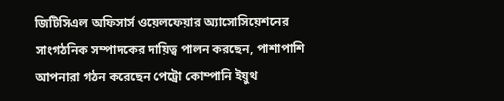জিটিসিএল অফিসার্স ওয়েলফেয়ার অ্যাসোসিয়েশনের সাংগঠনিক সম্পাদকের দায়িত্ব পালন করছেন, পাশাপাশি আপনারা গঠন করেছেন পেট্রো কোম্পানি ইয়ুথ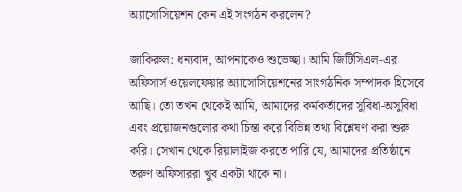অ্যাসোসিয়েশন কেন এই সংগঠন করলেন?

জাকিরুল: ধন্যবাদ, আপনাকেও শুভেচ্ছা। আমি জিটিসিএল-এর অফিসার্স ওয়েলফেয়ার অ্যাসোসিয়েশনের সাংগঠনিক সম্পাদক হিসেবে আছি। তো তখন থেকেই আমি, আমাদের কর্মকর্তাদের সুবিধা-অসুবিধা এবং প্রয়োজনগুলোর কথা চিন্তা করে বিভিন্ন তথ্য বিশ্লেষণ করা শুরু করি। সেখান থেকে রিয়ালাইজ করতে পারি যে, আমাদের প্রতিষ্ঠানে তরুণ অফিসাররা খুব একটা থাকে না।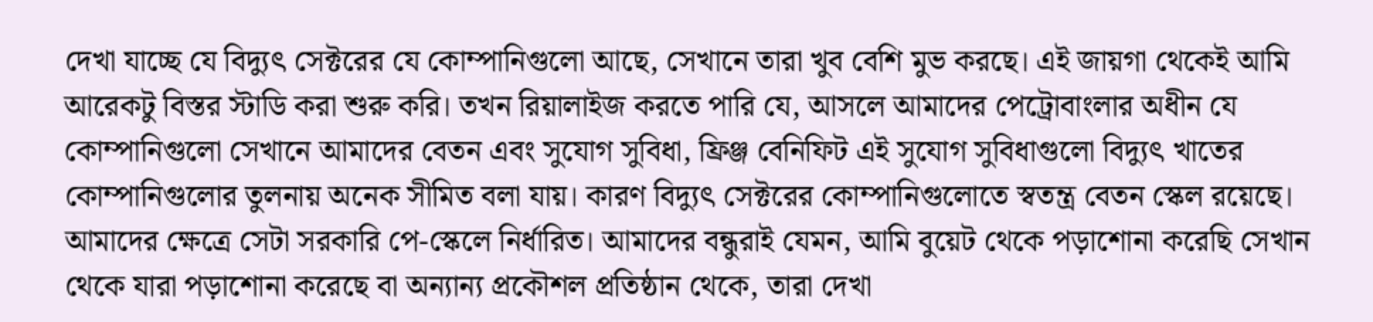দেখা যাচ্ছে যে বিদ্যুৎ সেক্টরের যে কোম্পানিগুলো আছে, সেখানে তারা খুব বেশি মুভ করছে। এই জায়গা থেকেই আমি আরেকটু বিস্তর স্টাডি করা শুরু করি। তখন রিয়ালাইজ করতে পারি যে, আসলে আমাদের পেট্রোবাংলার অধীন যে কোম্পানিগুলো সেখানে আমাদের বেতন এবং সুযোগ সুবিধা, ফ্রিঞ্জ বেনিফিট এই সুযোগ সুবিধাগুলো বিদ্যুৎ খাতের কোম্পানিগুলোর তুলনায় অনেক সীমিত বলা যায়। কারণ বিদ্যুৎ সেক্টরের কোম্পানিগুলোতে স্বতন্ত্র বেতন স্কেল রয়েছে। আমাদের ক্ষেত্রে সেটা সরকারি পে-স্কেলে নির্ধারিত। আমাদের বন্ধুরাই যেমন, আমি বুয়েট থেকে পড়াশোনা করেছি সেখান থেকে যারা পড়াশোনা করেছে বা অন্যান্য প্রকৌশল প্রতিষ্ঠান থেকে, তারা দেখা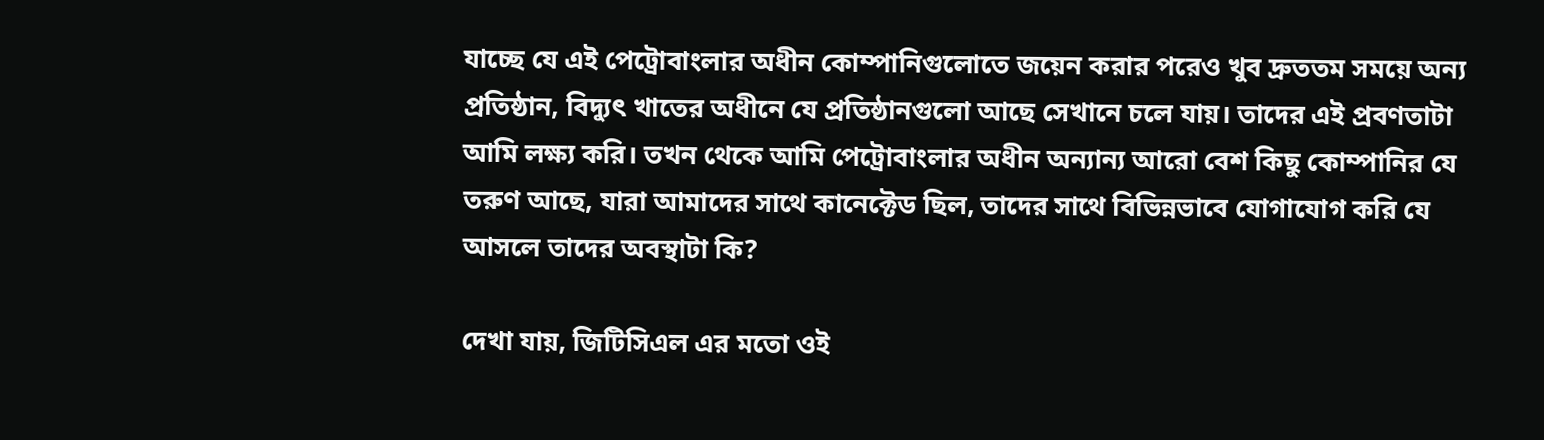যাচ্ছে যে এই পেট্রোবাংলার অধীন কোম্পানিগুলোতে জয়েন করার পরেও খুব দ্রুততম সময়ে অন্য প্রতিষ্ঠান, বিদ্যুৎ খাতের অধীনে যে প্রতিষ্ঠানগুলো আছে সেখানে চলে যায়। তাদের এই প্রবণতাটা আমি লক্ষ্য করি। তখন থেকে আমি পেট্রোবাংলার অধীন অন্যান্য আরো বেশ কিছু কোম্পানির যে তরুণ আছে, যারা আমাদের সাথে কানেক্টেড ছিল, তাদের সাথে বিভিন্নভাবে যোগাযোগ করি যে আসলে তাদের অবস্থাটা কি?

দেখা যায়, জিটিসিএল এর মতো ওই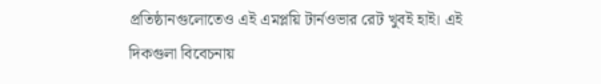প্রতিষ্ঠানগুলোতেও এই এমপ্লয়ি টার্নওভার রেট খুবই হাই। এই দিকগুলা বিবেচনায়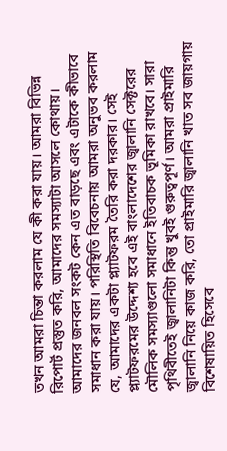তখন আমরা চিন্তা করলাম যে কী করা যায়। আমরা বিভিন্ন রিপোর্ট প্রস্তুত করি, আমাদের সমস্যাটা আসলে কোথায়। আমাদের জনবল সংকট কেন এত বাড়ছে এবং এটাকে কীভাবে সমাধান করা যায়। পরিস্থিতি বিবেচনায় আমরা অনুভব করলাম যে, আমাদের একটা প্ল্যাটফরম তৈরি করা দরকার। সেই প্ল্যাটফরমের উদ্দেশ্য হবে এই বাংলাদেশের জ্বালানি সেক্টরের মৌলিক সমস্যাগুলো সমাধানে ইতিবাচক ভূমিকা রাখবে। সারা পৃথিবীতেই জ্বালানিটা কিন্তু খুবই গুরুত্বপূর্ণ। আমরা প্রাইমারি জ্বালানি নিয়ে কাজ করি, তো প্রাইমারি জ্বালানি খাত সব জায়গায় বিশেষায়িত হিসেবে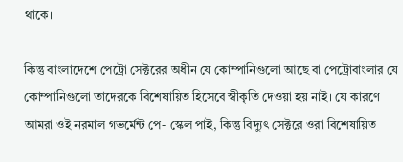থাকে।

কিন্তু বাংলাদেশে পেট্রো সেক্টরের অধীন যে কোম্পানিগুলো আছে বা পেট্রোবাংলার যে কোম্পানিগুলো তাদেরকে বিশেষায়িত হিসেবে স্বীকৃতি দেওয়া হয় নাই। যে কারণে আমরা ওই নরমাল গভর্মেন্ট পে- স্কেল পাই, কিন্তু বিদ্যুৎ সেক্টরে ওরা বিশেষায়িত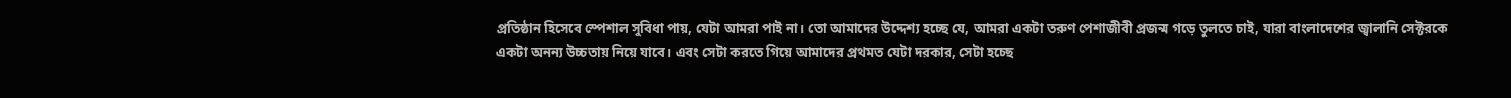প্রতিষ্ঠান হিসেবে স্পেশাল সুবিধা পায়, যেটা আমরা পাই না। তো আমাদের উদ্দেশ্য হচ্ছে যে, আমরা একটা তরুণ পেশাজীবী প্রজন্ম গড়ে তুলতে চাই, যারা বাংলাদেশের জ্বালানি সেক্টরকে একটা অনন্য উচ্চতায় নিয়ে যাবে। এবং সেটা করতে গিয়ে আমাদের প্রথমত যেটা দরকার, সেটা হচ্ছে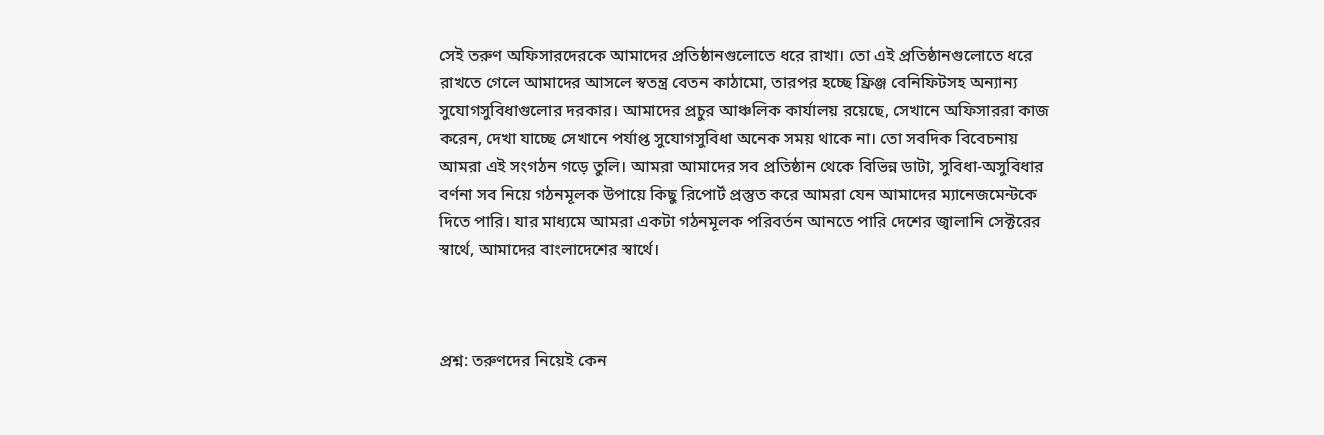সেই তরুণ অফিসারদেরকে আমাদের প্রতিষ্ঠানগুলোতে ধরে রাখা। তো এই প্রতিষ্ঠানগুলোতে ধরে রাখতে গেলে আমাদের আসলে স্বতন্ত্র বেতন কাঠামো, তারপর হচ্ছে ফ্রিঞ্জ বেনিফিটসহ অন্যান্য সুযোগসুবিধাগুলোর দরকার। আমাদের প্রচুর আঞ্চলিক কার্যালয় রয়েছে, সেখানে অফিসাররা কাজ করেন, দেখা যাচ্ছে সেখানে পর্যাপ্ত সুযোগসুবিধা অনেক সময় থাকে না। তো সবদিক বিবেচনায় আমরা এই সংগঠন গড়ে তুলি। আমরা আমাদের সব প্রতিষ্ঠান থেকে বিভিন্ন ডাটা, সুবিধা-অসুবিধার বর্ণনা সব নিয়ে গঠনমূলক উপায়ে কিছু রিপোর্ট প্রস্তুত করে আমরা যেন আমাদের ম্যানেজমেন্টকে দিতে পারি। যার মাধ্যমে আমরা একটা গঠনমূলক পরিবর্তন আনতে পারি দেশের জ্বালানি সেক্টরের স্বার্থে, আমাদের বাংলাদেশের স্বার্থে।



প্রশ্ন: তরুণদের নিয়েই কেন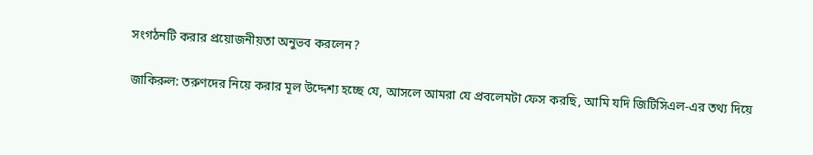সংগঠনটি করার প্রয়োজনীয়তা অনুভব করলেন?

জাকিরুল: তরুণদের নিয়ে করার মূল উদ্দেশ্য হচ্ছে যে, আসলে আমরা যে প্রবলেমটা ফেস করছি, আমি যদি জিটিসিএল-এর তথ্য দিয়ে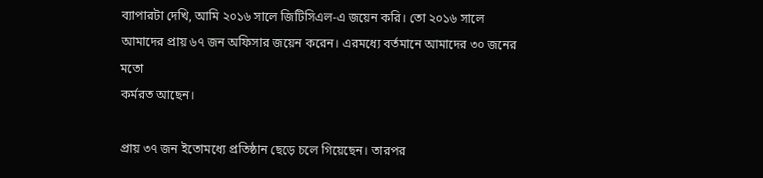ব্যাপারটা দেখি, আমি ২০১৬ সালে জিটিসিএল-এ জয়েন করি। তো ২০১৬ সালে আমাদের প্রায় ৬৭ জন অফিসার জয়েন করেন। এরমধ্যে বর্তমানে আমাদের ৩০ জনের মতো
কর্মরত আছেন।

প্রায় ৩৭ জন ইতোমধ্যে প্রতিষ্ঠান ছেড়ে চলে গিয়েছেন। তারপর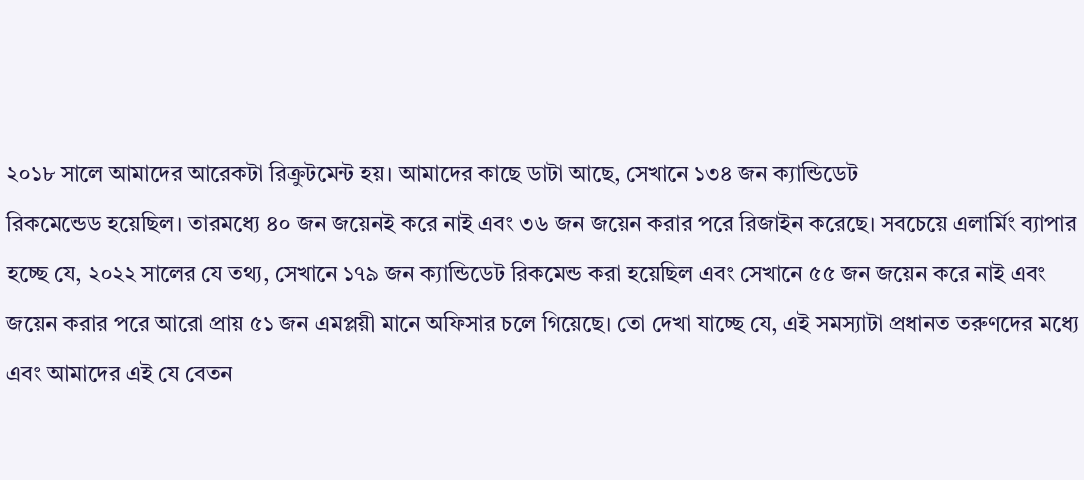২০১৮ সালে আমাদের আরেকটা রিক্রুটমেন্ট হয়। আমাদের কাছে ডাটা আছে, সেখানে ১৩৪ জন ক্যান্ডিডেট
রিকমেন্ডেড হয়েছিল। তারমধ্যে ৪০ জন জয়েনই করে নাই এবং ৩৬ জন জয়েন করার পরে রিজাইন করেছে। সবচেয়ে এলার্মিং ব্যাপার হচ্ছে যে, ২০২২ সালের যে তথ্য, সেখানে ১৭৯ জন ক্যান্ডিডেট রিকমেন্ড করা হয়েছিল এবং সেখানে ৫৫ জন জয়েন করে নাই এবং জয়েন করার পরে আরো প্রায় ৫১ জন এমপ্লয়ী মানে অফিসার চলে গিয়েছে। তো দেখা যাচ্ছে যে, এই সমস্যাটা প্রধানত তরুণদের মধ্যে এবং আমাদের এই যে বেতন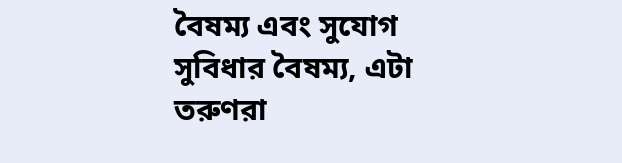বৈষম্য এবং সুযোগ সুবিধার বৈষম্য, এটা তরুণরা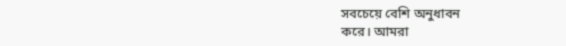সবচেয়ে বেশি অনুধাবন
করে। আমরা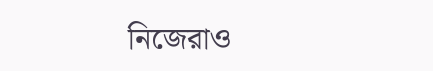নিজেরাও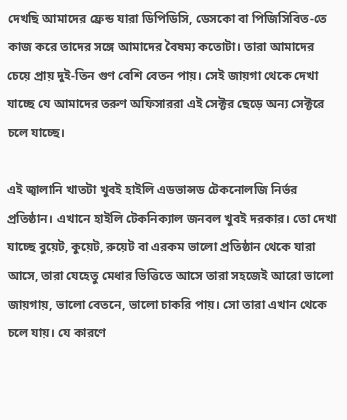দেখছি আমাদের ফ্রেন্ড যারা ডিপিডিসি, ডেসকো বা পিজিসিবিত-তে কাজ করে তাদের সঙ্গে আমাদের বৈষম্য কতোটা। তারা আমাদের চেয়ে প্রায় দুই-তিন গুণ বেশি বেতন পায়। সেই জায়গা থেকে দেখা যাচ্ছে যে আমাদের তরুণ অফিসাররা এই সেক্টর ছেড়ে অন্য সেক্টরে চলে যাচ্ছে।

এই জ্বালানি খাতটা খুবই হাইলি এডভান্সড টেকনোলজি নির্ভর প্রতিষ্ঠান। এখানে হাইলি টেকনিক্যাল জনবল খুবই দরকার। তো দেখা যাচ্ছে বুয়েট, কুয়েট, রুয়েট বা এরকম ভালো প্রতিষ্ঠান থেকে যারা আসে, তারা যেহেতু মেধার ভিত্তিতে আসে তারা সহজেই আরো ভালো জায়গায়, ভালো বেতনে, ভালো চাকরি পায়। সো তারা এখান থেকে চলে যায়। যে কারণে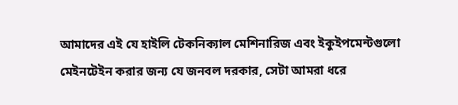আমাদের এই যে হাইলি টেকনিক্যাল মেশিনারিজ এবং ইকুইপমেন্টগুলো মেইনটেইন করার জন্য যে জনবল দরকার, সেটা আমরা ধরে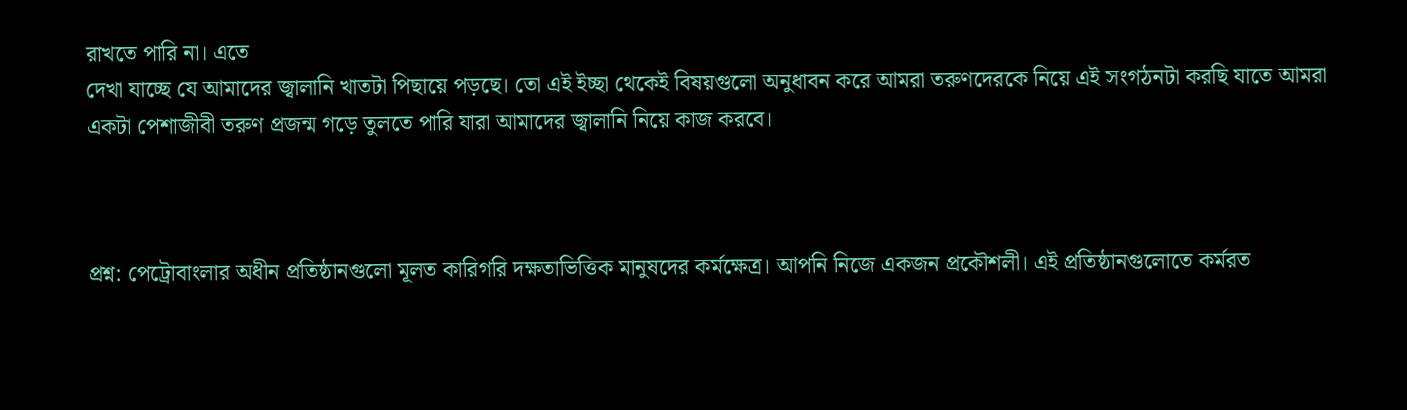রাখতে পারি না। এতে
দেখা যাচ্ছে যে আমাদের জ্বালানি খাতটা পিছায়ে পড়ছে। তো এই ইচ্ছা থেকেই বিষয়গুলো অনুধাবন করে আমরা তরুণদেরকে নিয়ে এই সংগঠনটা করছি যাতে আমরা একটা পেশাজীবী তরুণ প্রজন্ম গড়ে তুলতে পারি যারা আমাদের জ্বালানি নিয়ে কাজ করবে।



প্রশ্ন: পেট্রোবাংলার অধীন প্রতিষ্ঠানগুলো মূলত কারিগরি দক্ষতাভিত্তিক মানুষদের কর্মক্ষেত্র। আপনি নিজে একজন প্রকৌশলী। এই প্রতিষ্ঠানগুলোতে কর্মরত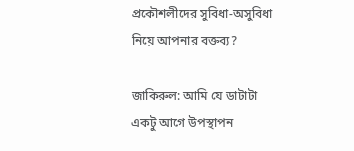প্রকৌশলীদের সুবিধা-অসুবিধা নিয়ে আপনার বক্তব্য?

জাকিরুল: আমি যে ডাটাটা একটু আগে উপস্থাপন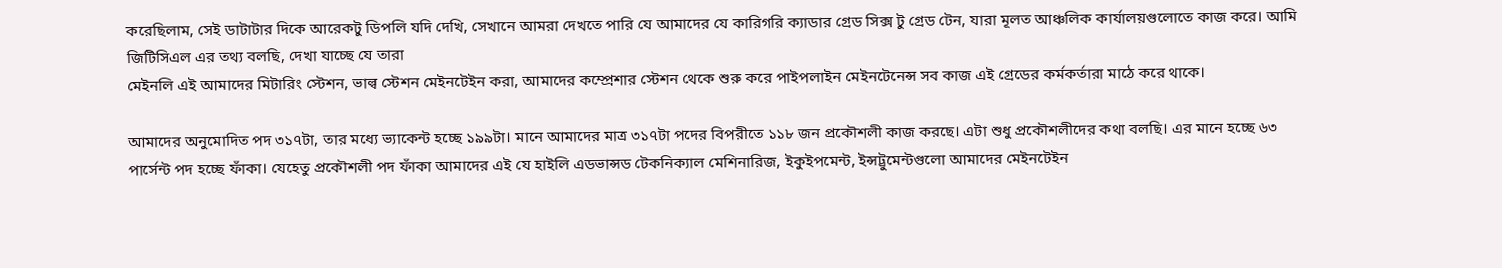করেছিলাম, সেই ডাটাটার দিকে আরেকটু ডিপলি যদি দেখি, সেখানে আমরা দেখতে পারি যে আমাদের যে কারিগরি ক্যাডার গ্রেড সিক্স টু গ্রেড টেন, যারা মূলত আঞ্চলিক কার্যালয়গুলোতে কাজ করে। আমি জিটিসিএল এর তথ্য বলছি, দেখা যাচ্ছে যে তারা
মেইনলি এই আমাদের মিটারিং স্টেশন, ভাল্ব স্টেশন মেইনটেইন করা, আমাদের কম্প্রেশার স্টেশন থেকে শুরু করে পাইপলাইন মেইনটেনেন্স সব কাজ এই গ্রেডের কর্মকর্তারা মাঠে করে থাকে।

আমাদের অনুমোদিত পদ ৩১৭টা, তার মধ্যে ভ্যাকেন্ট হচ্ছে ১৯৯টা। মানে আমাদের মাত্র ৩১৭টা পদের বিপরীতে ১১৮ জন প্রকৌশলী কাজ করছে। এটা শুধু প্রকৌশলীদের কথা বলছি। এর মানে হচ্ছে ৬৩ পার্সেন্ট পদ হচ্ছে ফাঁকা। যেহেতু প্রকৌশলী পদ ফাঁকা আমাদের এই যে হাইলি এডভান্সড টেকনিক্যাল মেশিনারিজ, ইকুইপমেন্ট, ইন্সট্রুমেন্টগুলো আমাদের মেইনটেইন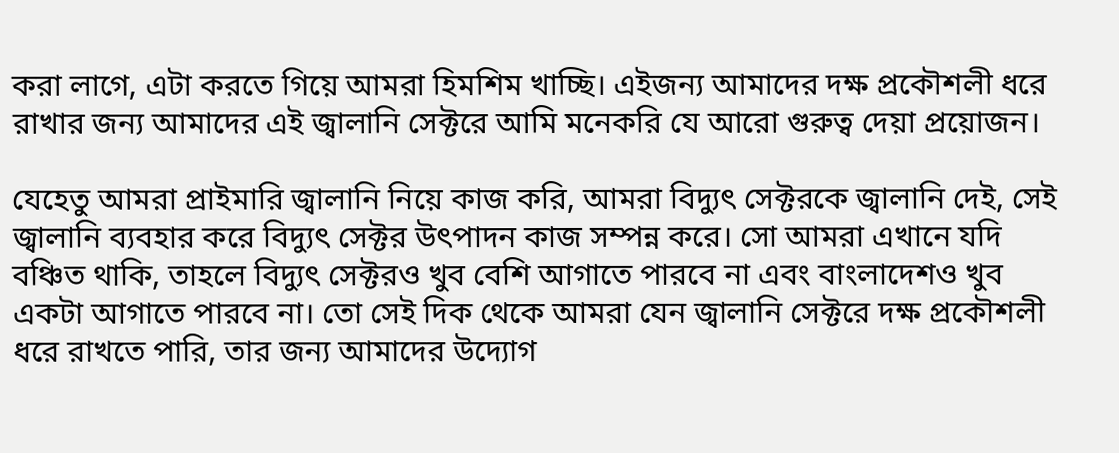করা লাগে, এটা করতে গিয়ে আমরা হিমশিম খাচ্ছি। এইজন্য আমাদের দক্ষ প্রকৌশলী ধরে রাখার জন্য আমাদের এই জ্বালানি সেক্টরে আমি মনেকরি যে আরো গুরুত্ব দেয়া প্রয়োজন।

যেহেতু আমরা প্রাইমারি জ্বালানি নিয়ে কাজ করি, আমরা বিদ্যুৎ সেক্টরকে জ্বালানি দেই, সেই জ্বালানি ব্যবহার করে বিদ্যুৎ সেক্টর উৎপাদন কাজ সম্পন্ন করে। সো আমরা এখানে যদি বঞ্চিত থাকি, তাহলে বিদ্যুৎ সেক্টরও খুব বেশি আগাতে পারবে না এবং বাংলাদেশও খুব একটা আগাতে পারবে না। তো সেই দিক থেকে আমরা যেন জ্বালানি সেক্টরে দক্ষ প্রকৌশলী ধরে রাখতে পারি, তার জন্য আমাদের উদ্যোগ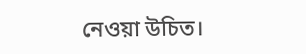নেওয়া উচিত।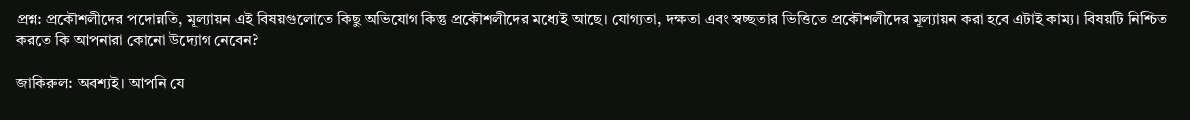প্রশ্ন: প্রকৌশলীদের পদোন্নতি, মূল্যায়ন এই বিষয়গুলোতে কিছু অভিযোগ কিন্তু প্রকৌশলীদের মধ্যেই আছে। যোগ্যতা, দক্ষতা এবং স্বচ্ছতার ভিত্তিতে প্রকৌশলীদের মূল্যায়ন করা হবে এটাই কাম্য। বিষয়টি নিশ্চিত করতে কি আপনারা কোনো উদ্যোগ নেবেন?

জাকিরুল: অবশ্যই। আপনি যে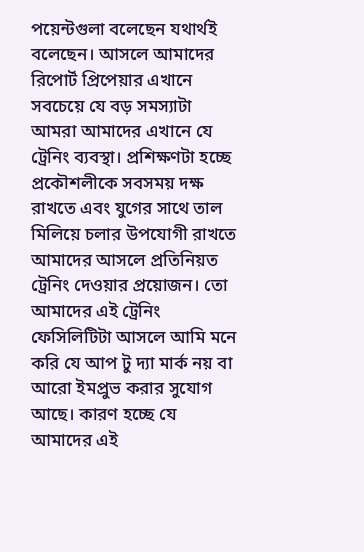পয়েন্টগুলা বলেছেন যথার্থই বলেছেন। আসলে আমাদের রিপোর্ট প্রিপেয়ার এখানে সবচেয়ে যে বড় সমস্যাটা আমরা আমাদের এখানে যে ট্রেনিং ব্যবস্থা। প্রশিক্ষণটা হচ্ছে প্রকৌশলীকে সবসময় দক্ষ রাখতে এবং যুগের সাথে তাল মিলিয়ে চলার উপযোগী রাখতে আমাদের আসলে প্রতিনিয়ত ট্রেনিং দেওয়ার প্রয়োজন। তো আমাদের এই ট্রেনিং ফেসিলিটিটা আসলে আমি মনে করি যে আপ টু দ্যা মার্ক নয় বা আরো ইমপ্রুভ করার সুযোগ আছে। কারণ হচ্ছে যে আমাদের এই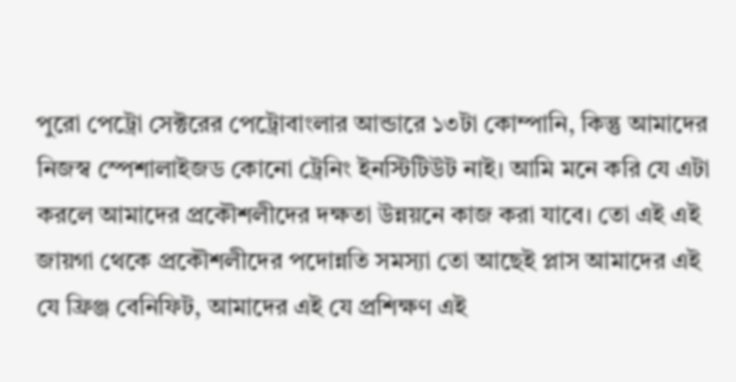পুরো পেট্রো সেক্টরের পেট্রোবাংলার আন্ডারে ১৩টা কোম্পানি, কিন্তু আমাদের নিজস্ব স্পেশালাইজড কোনো ট্রেনিং ইনস্টিটিউট নাই। আমি মনে করি যে এটা করলে আমাদের প্রকৌশলীদের দক্ষতা উন্নয়নে কাজ করা যাবে। তো এই এই জায়গা থেকে প্রকৌশলীদের পদোন্নতি সমস্যা তো আছেই প্লাস আমাদের এই যে ফ্রিঞ্জ বেনিফিট, আমাদের এই যে প্রশিক্ষণ এই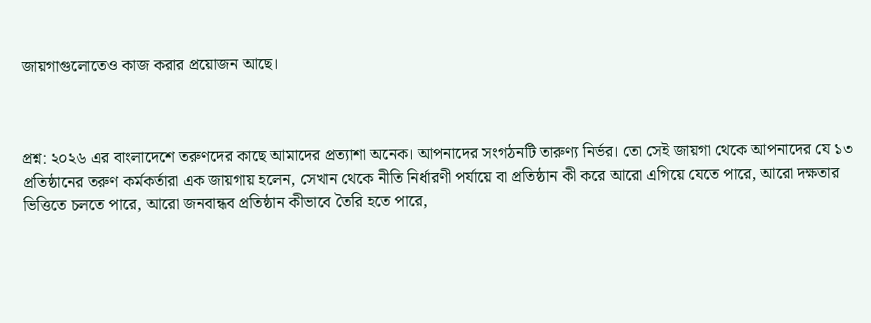জায়গাগুলোতেও কাজ করার প্রয়োজন আছে।



প্রশ্ন: ২০২৬ এর বাংলাদেশে তরুণদের কাছে আমাদের প্রত্যাশা অনেক। আপনাদের সংগঠনটি তারুণ্য নির্ভর। তো সেই জায়গা থেকে আপনাদের যে ১৩ প্রতিষ্ঠানের তরুণ কর্মকর্তারা এক জায়গায় হলেন, সেখান থেকে নীতি নির্ধারণী পর্যায়ে বা প্রতিষ্ঠান কী করে আরো এগিয়ে যেতে পারে, আরো দক্ষতার ভিত্তিতে চলতে পারে, আরো জনবান্ধব প্রতিষ্ঠান কীভাবে তৈরি হতে পারে,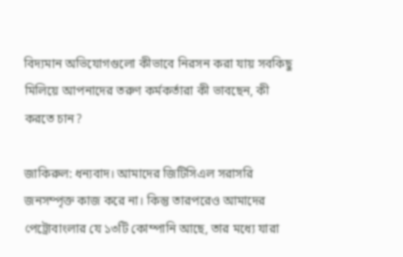বিদ্যমান অভিযোগগুলো কীভাবে নিরসন করা যায় সবকিছু মিলিয়ে আপনাদের তরুণ কর্মকর্তারা কী ভাবছেন, কী করতে চান?

জাকিরুল: ধন্যবাদ। আমাদের জিটিসিএল সরাসরি জনসম্পৃক্ত কাজ করে না। কিন্তু তারপরেও আমাদের পেট্রোবাংলার যে ১৩টি কোম্পানি আছে, তার মধ্যে যারা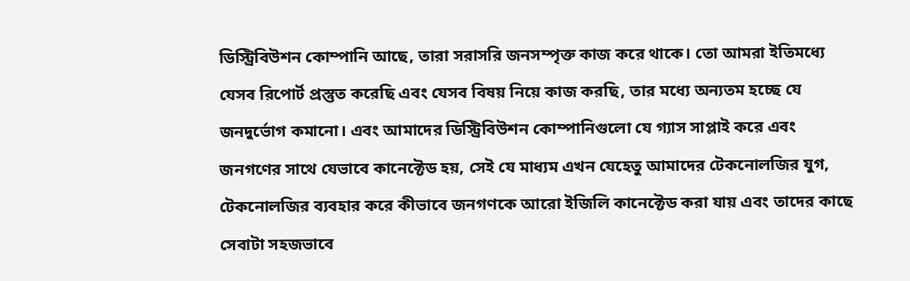ডিস্ট্রিবিউশন কোম্পানি আছে, তারা সরাসরি জনসম্পৃক্ত কাজ করে থাকে। তো আমরা ইতিমধ্যে যেসব রিপোর্ট প্রস্তুত করেছি এবং যেসব বিষয় নিয়ে কাজ করছি, তার মধ্যে অন্যতম হচ্ছে যে জনদুর্ভোগ কমানো। এবং আমাদের ডিস্ট্রিবিউশন কোম্পানিগুলো যে গ্যাস সাপ্লাই করে এবং জনগণের সাথে যেভাবে কানেক্টেড হয়, সেই যে মাধ্যম এখন যেহেতু আমাদের টেকনোলজির যুগ, টেকনোলজির ব্যবহার করে কীভাবে জনগণকে আরো ইজিলি কানেক্টেড করা যায় এবং তাদের কাছে সেবাটা সহজভাবে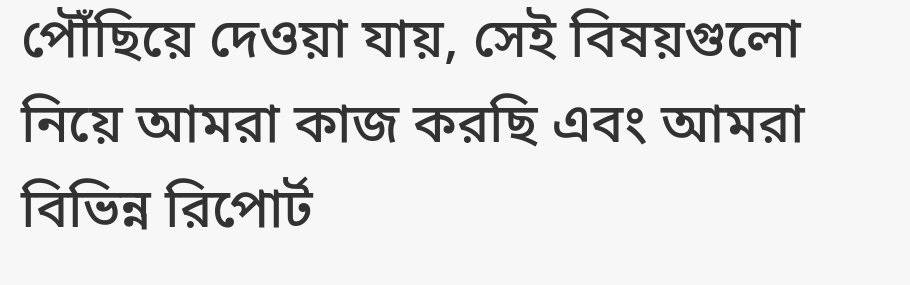পৌঁছিয়ে দেওয়া যায়, সেই বিষয়গুলো নিয়ে আমরা কাজ করছি এবং আমরা বিভিন্ন রিপোর্ট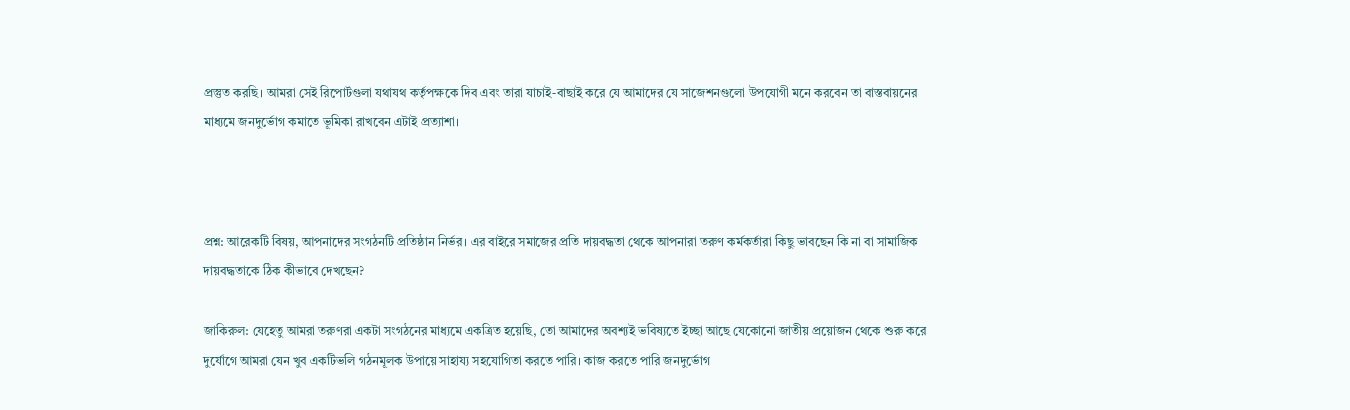প্রস্তুত করছি। আমরা সেই রিপোর্টগুলা যথাযথ কর্তৃপক্ষকে দিব এবং তারা যাচাই-বাছাই করে যে আমাদের যে সাজেশনগুলো উপযোগী মনে করবেন তা বাস্তবায়নের মাধ্যমে জনদুর্ভোগ কমাতে ভূমিকা রাখবেন এটাই প্রত্যাশা।



প্রশ্ন: আরেকটি বিষয়, আপনাদের সংগঠনটি প্রতিষ্ঠান নির্ভর। এর বাইরে সমাজের প্রতি দায়বদ্ধতা থেকে আপনারা তরুণ কর্মকর্তারা কিছু ভাবছেন কি না বা সামাজিক দায়বদ্ধতাকে ঠিক কীভাবে দেখছেন?

জাকিরুল: যেহেতু আমরা তরুণরা একটা সংগঠনের মাধ্যমে একত্রিত হয়েছি, তো আমাদের অবশ্যই ভবিষ্যতে ইচ্ছা আছে যেকোনো জাতীয় প্রয়োজন থেকে শুরু করে দুর্যোগে আমরা যেন খুব একটিভলি গঠনমূলক উপায়ে সাহায্য সহযোগিতা করতে পারি। কাজ করতে পারি জনদুর্ভোগ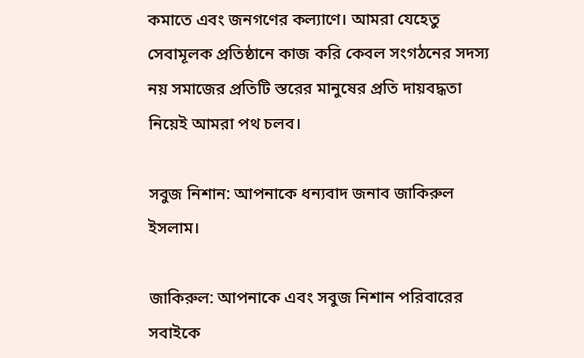কমাতে এবং জনগণের কল্যাণে। আমরা যেহেতু সেবামূলক প্রতিষ্ঠানে কাজ করি কেবল সংগঠনের সদস্য নয় সমাজের প্রতিটি স্তরের মানুষের প্রতি দায়বদ্ধতা নিয়েই আমরা পথ চলব।

সবুজ নিশান: আপনাকে ধন্যবাদ জনাব জাকিরুল ইসলাম।

জাকিরুল: আপনাকে এবং সবুজ নিশান পরিবারের সবাইকে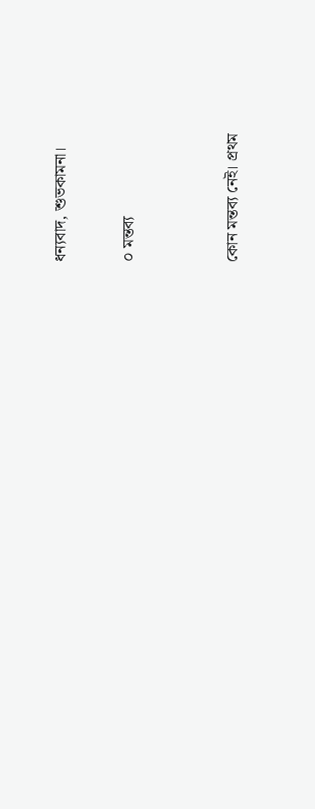ধন্যবাদ, শুভকামনা।

০ মন্তব্য


কোন মন্তব্য নেই। প্রথম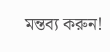মন্তব্য করুন!